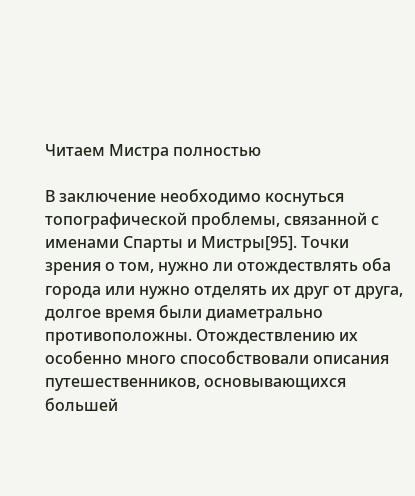Читаем Мистра полностью

В заключение необходимо коснуться топографической проблемы, связанной с именами Спарты и Мистры[95]. Точки зрения о том, нужно ли отождествлять оба города или нужно отделять их друг от друга, долгое время были диаметрально противоположны. Отождествлению их особенно много способствовали описания путешественников, основывающихся большей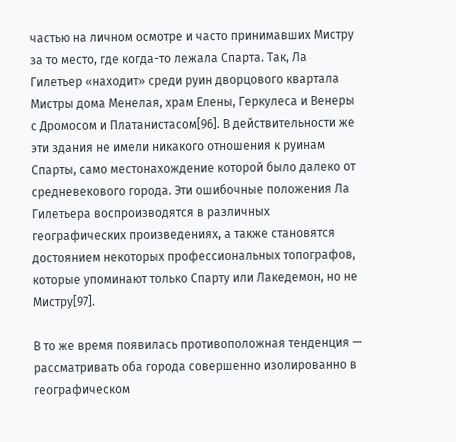частью на личном осмотре и часто принимавших Мистру за то место, где когда-то лежала Спарта. Так, Ла Гилетьер «находит» среди руин дворцового квартала Мистры дома Менелая, храм Елены, Геркулеса и Венеры с Дромосом и Платанистасом[96]. В действительности же эти здания не имели никакого отношения к руинам Спарты, само местонахождение которой было далеко от средневекового города. Эти ошибочные положения Ла Гилетьера воспроизводятся в различных географических произведениях, а также становятся достоянием некоторых профессиональных топографов, которые упоминают только Спарту или Лакедемон, но не Мистру[97].

В то же время появилась противоположная тенденция — рассматривать оба города совершенно изолированно в географическом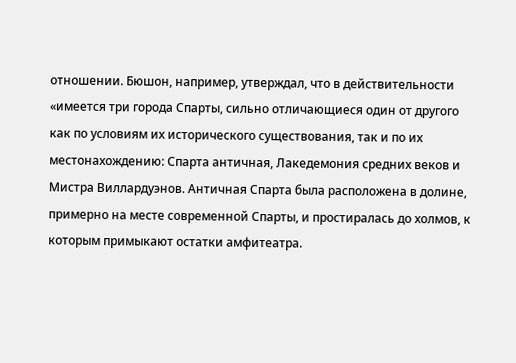отношении. Бюшон, например, утверждал, что в действительности «имеется три города Спарты, сильно отличающиеся один от другого как по условиям их исторического существования, так и по их местонахождению: Спарта античная, Лакедемония средних веков и Мистра Виллардуэнов. Античная Спарта была расположена в долине, примерно на месте современной Спарты, и простиралась до холмов, к которым примыкают остатки амфитеатра.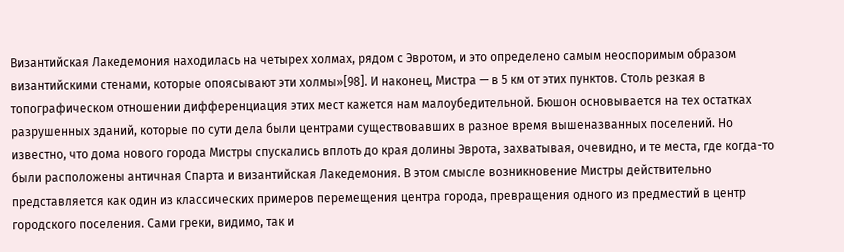Византийская Лакедемония находилась на четырех холмах, рядом с Эвротом, и это определено самым неоспоримым образом византийскими стенами, которые опоясывают эти холмы»[98]. И наконец, Мистра — в 5 км от этих пунктов. Столь резкая в топографическом отношении дифференциация этих мест кажется нам малоубедительной. Бюшон основывается на тех остатках разрушенных зданий, которые по сути дела были центрами существовавших в разное время вышеназванных поселений. Но известно, что дома нового города Мистры спускались вплоть до края долины Эврота, захватывая, очевидно, и те места, где когда-то были расположены античная Спарта и византийская Лакедемония. В этом смысле возникновение Мистры действительно представляется как один из классических примеров перемещения центра города, превращения одного из предместий в центр городского поселения. Сами греки, видимо, так и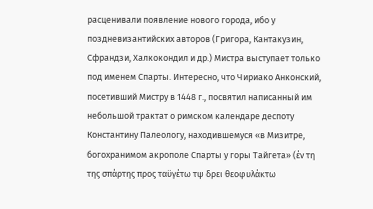расценивали появление нового города, ибо у поздневизантийских авторов (Григора, Кантакузин, Сфрандзи, Халкокондил и др.) Мистра выступает только под именем Спарты. Интересно, что Чириако Анконский, посетивший Мистру в 1448 г., посвятил написанный им небольшой трактат о римском календаре деспоту Константину Палеологу, находившемуся «в Мизитре, богохранимом акрополе Спарты у горы Тайгета» (έν τη της σπάρτης προς ταϋγέτω τψ δρει θεοφυλάκτω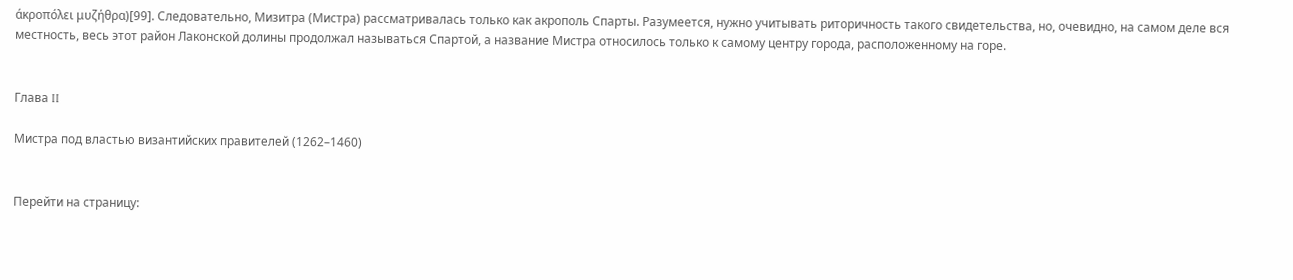άκροπόλει μυζήθρα)[99]. Следовательно, Мизитра (Мистра) рассматривалась только как акрополь Спарты. Разумеется, нужно учитывать риторичность такого свидетельства, но, очевидно, на самом деле вся местность, весь этот район Лаконской долины продолжал называться Спартой, а название Мистра относилось только к самому центру города, расположенному на горе.


Глава II

Мистра под властью византийских правителей (1262–1460)


Перейти на страницу: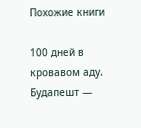Похожие книги

100 дней в кровавом аду. Будапешт —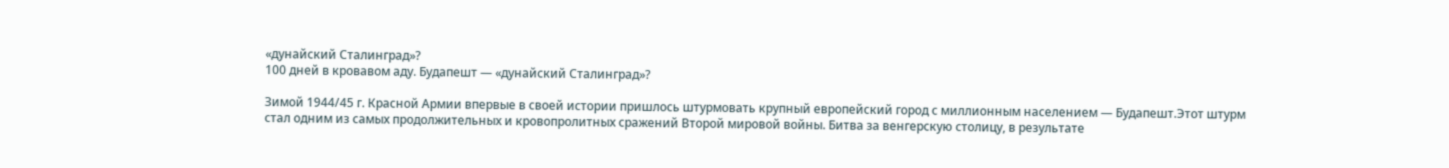«дунайский Сталинград»?
100 дней в кровавом аду. Будапешт — «дунайский Сталинград»?

Зимой 1944/45 г. Красной Армии впервые в своей истории пришлось штурмовать крупный европейский город с миллионным населением — Будапешт.Этот штурм стал одним из самых продолжительных и кровопролитных сражений Второй мировой войны. Битва за венгерскую столицу, в результате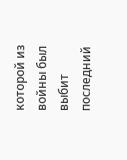которой из войны был выбит последний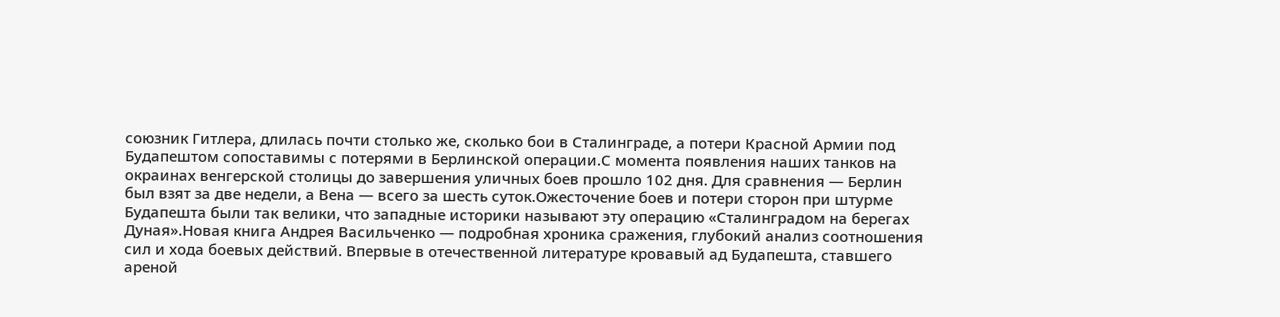союзник Гитлера, длилась почти столько же, сколько бои в Сталинграде, а потери Красной Армии под Будапештом сопоставимы с потерями в Берлинской операции.С момента появления наших танков на окраинах венгерской столицы до завершения уличных боев прошло 102 дня. Для сравнения — Берлин был взят за две недели, а Вена — всего за шесть суток.Ожесточение боев и потери сторон при штурме Будапешта были так велики, что западные историки называют эту операцию «Сталинградом на берегах Дуная».Новая книга Андрея Васильченко — подробная хроника сражения, глубокий анализ соотношения сил и хода боевых действий. Впервые в отечественной литературе кровавый ад Будапешта, ставшего ареной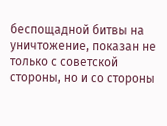беспощадной битвы на уничтожение, показан не только с советской стороны, но и со стороны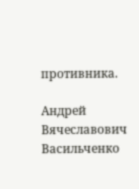противника.

Андрей Вячеславович Васильченко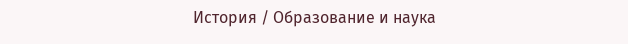История / Образование и наука